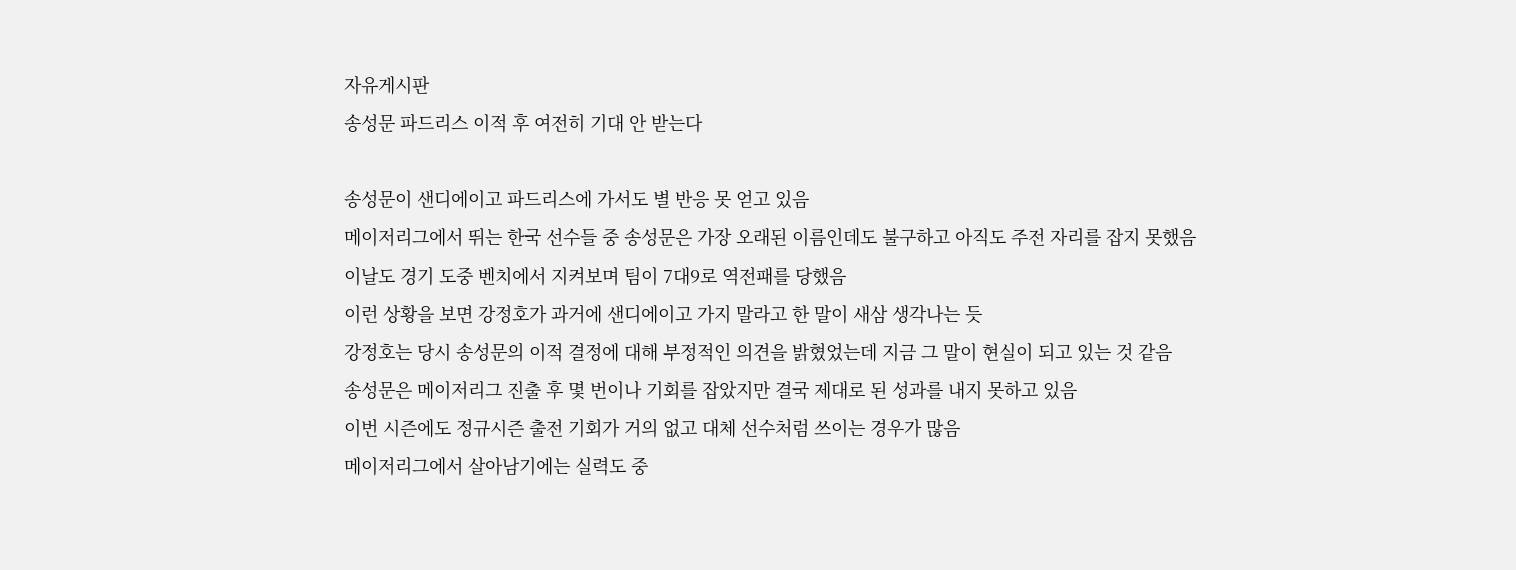자유게시판
송성문 파드리스 이적 후 여전히 기대 안 받는다

송성문이 샌디에이고 파드리스에 가서도 별 반응 못 얻고 있음
메이저리그에서 뛰는 한국 선수들 중 송성문은 가장 오래된 이름인데도 불구하고 아직도 주전 자리를 잡지 못했음
이날도 경기 도중 벤치에서 지켜보며 팀이 7대9로 역전패를 당했음
이런 상황을 보면 강정호가 과거에 샌디에이고 가지 말라고 한 말이 새삼 생각나는 듯
강정호는 당시 송성문의 이적 결정에 대해 부정적인 의견을 밝혔었는데 지금 그 말이 현실이 되고 있는 것 같음
송성문은 메이저리그 진출 후 몇 번이나 기회를 잡았지만 결국 제대로 된 성과를 내지 못하고 있음
이번 시즌에도 정규시즌 출전 기회가 거의 없고 대체 선수처럼 쓰이는 경우가 많음
메이저리그에서 살아남기에는 실력도 중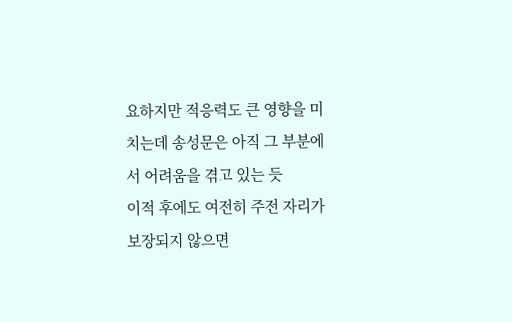요하지만 적응력도 큰 영향을 미치는데 송성문은 아직 그 부분에서 어려움을 겪고 있는 듯
이적 후에도 여전히 주전 자리가 보장되지 않으면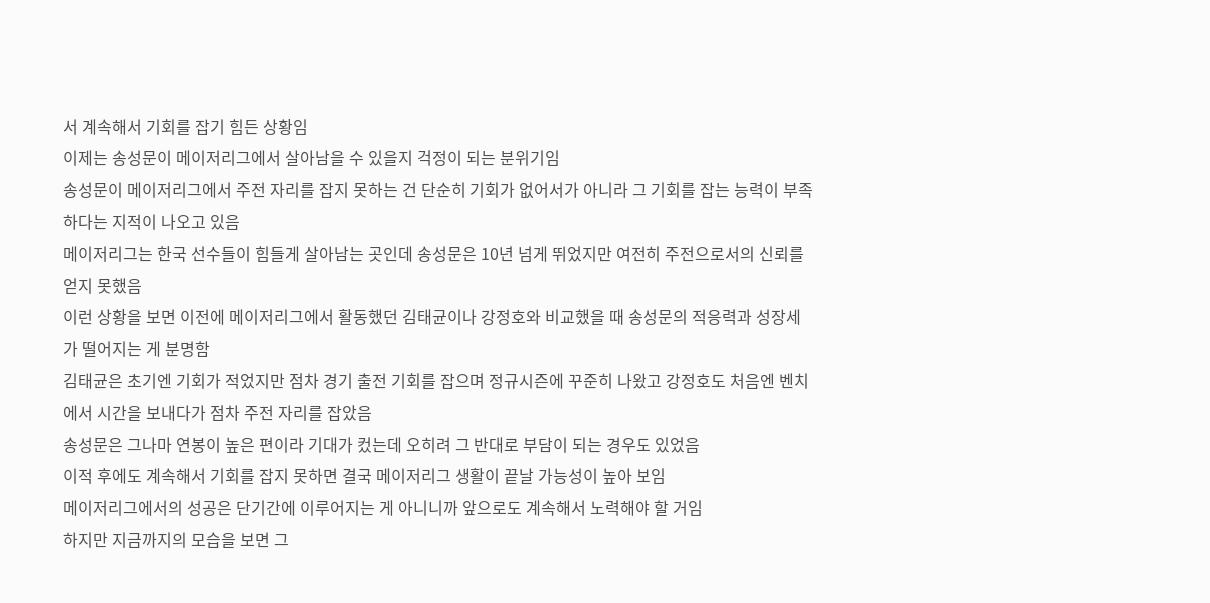서 계속해서 기회를 잡기 힘든 상황임
이제는 송성문이 메이저리그에서 살아남을 수 있을지 걱정이 되는 분위기임
송성문이 메이저리그에서 주전 자리를 잡지 못하는 건 단순히 기회가 없어서가 아니라 그 기회를 잡는 능력이 부족하다는 지적이 나오고 있음
메이저리그는 한국 선수들이 힘들게 살아남는 곳인데 송성문은 10년 넘게 뛰었지만 여전히 주전으로서의 신뢰를 얻지 못했음
이런 상황을 보면 이전에 메이저리그에서 활동했던 김태균이나 강정호와 비교했을 때 송성문의 적응력과 성장세가 떨어지는 게 분명함
김태균은 초기엔 기회가 적었지만 점차 경기 출전 기회를 잡으며 정규시즌에 꾸준히 나왔고 강정호도 처음엔 벤치에서 시간을 보내다가 점차 주전 자리를 잡았음
송성문은 그나마 연봉이 높은 편이라 기대가 컸는데 오히려 그 반대로 부담이 되는 경우도 있었음
이적 후에도 계속해서 기회를 잡지 못하면 결국 메이저리그 생활이 끝날 가능성이 높아 보임
메이저리그에서의 성공은 단기간에 이루어지는 게 아니니까 앞으로도 계속해서 노력해야 할 거임
하지만 지금까지의 모습을 보면 그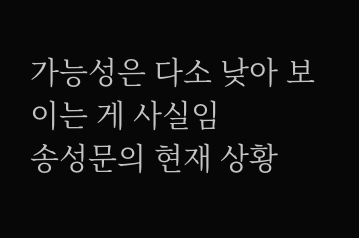가능성은 다소 낮아 보이는 게 사실임
송성문의 현재 상황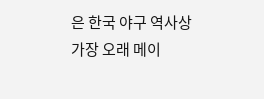은 한국 야구 역사상 가장 오래 메이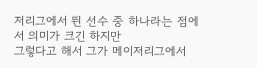저리그에서 뛴 선수 중 하나라는 점에서 의미가 크긴 하지만
그렇다고 해서 그가 메이저리그에서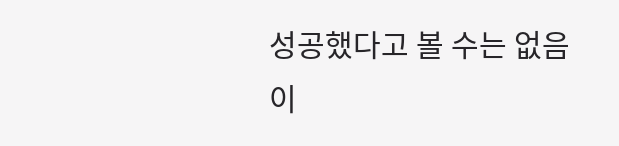성공했다고 볼 수는 없음
이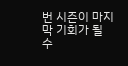번 시즌이 마지막 기회가 될 수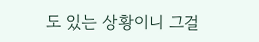도 있는 상황이니 그걸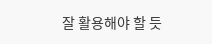잘 활용해야 할 듯